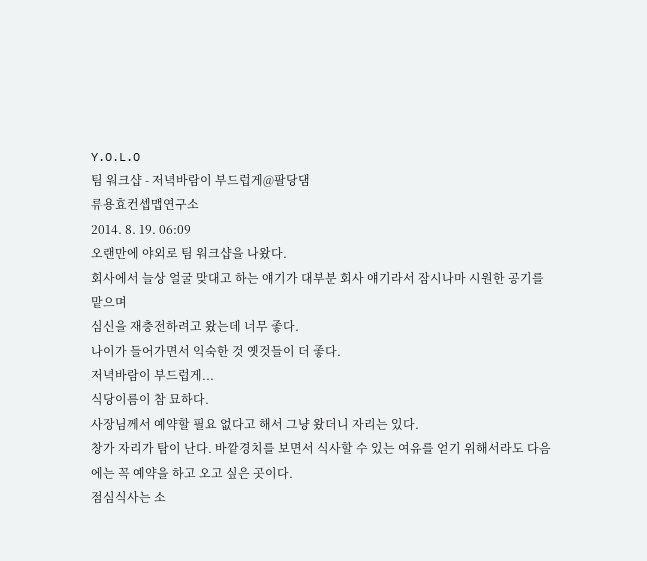Y.O.L.O
팀 워크샵 - 저녁바람이 부드럽게@팔당댐
류용효컨셉맵연구소
2014. 8. 19. 06:09
오랜만에 야외로 팀 워크샵을 나왔다.
회사에서 늘상 얼굴 맞대고 하는 얘기가 대부분 회사 얘기라서 잠시나마 시원한 공기를 맡으며
심신을 재충전하려고 왔는데 너무 좋다.
나이가 들어가면서 익숙한 것 옛것들이 더 좋다.
저녁바람이 부드럽게...
식당이름이 참 묘하다.
사장님께서 예약할 필요 없다고 해서 그냥 왔더니 자리는 있다.
창가 자리가 탐이 난다. 바깥경치를 보면서 식사할 수 있는 여유를 얻기 위해서라도 다음에는 꼭 예약을 하고 오고 싶은 곳이다.
점심식사는 소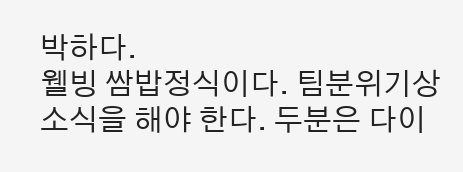박하다.
웰빙 쌈밥정식이다. 팀분위기상 소식을 해야 한다. 두분은 다이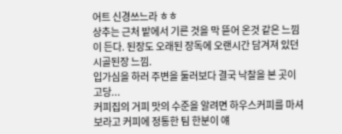어트 신경쓰느라 ㅎㅎ
상추는 근처 밭에서 기른 것을 막 뜯어 온것 같은 느낌이 든다. 된장도 오래된 장독에 오랜시간 담겨져 있던 시골된장 느낌.
입가심을 하러 주변을 둘러보다 결국 낙찰을 본 곳이 고당...
커피집의 거피 맛의 수준을 알려면 하우스커피를 마셔보라고 커피에 정통한 팀 한분이 얘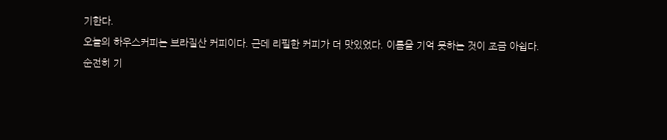기한다.
오늘의 하우스커피는 브라질산 커피이다. 근데 리필한 커피가 더 맛있었다. 이름을 기억 못하는 것이 조금 아쉽다.
순전히 기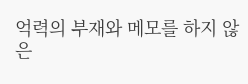억력의 부재와 메모를 하지 않은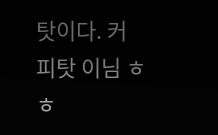탓이다. 커피탓 이님 ㅎㅎ